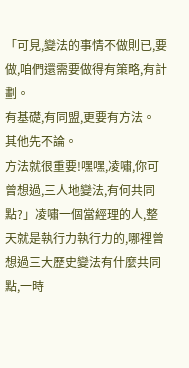「可見,變法的事情不做則已,要做,咱們還需要做得有策略,有計劃。
有基礎,有同盟,更要有方法。
其他先不論。
方法就很重要!嘿嘿,凌嘯,你可曾想過,三人地變法,有何共同點?」凌嘯一個當經理的人,整天就是執行力執行力的,哪裡曾想過三大歷史變法有什麼共同點,一時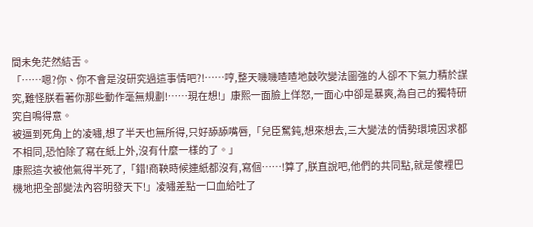間未免茫然結舌。
「……嗯?你、你不會是沒研究過這事情吧?!……哼,整天嘰嘰喳喳地鼓吹變法圖強的人卻不下氣力精於謀究,難怪朕看著你那些動作毫無規劃!……現在想!」康熙一面臉上佯怒,一面心中卻是暴爽,為自己的獨特研究自鳴得意。
被逼到死角上的凌嘯,想了半天也無所得,只好舔舔嘴唇,「兒臣駑鈍,想來想去,三大變法的情勢環境因求都不相同,恐怕除了寫在紙上外,沒有什麼一樣的了。」
康熙這次被他氣得半死了,「錯!商鞅時候連紙都沒有,寫個……!算了,朕直說吧,他們的共同點,就是傻裡巴機地把全部變法內容明發天下!」凌嘯差點一口血給吐了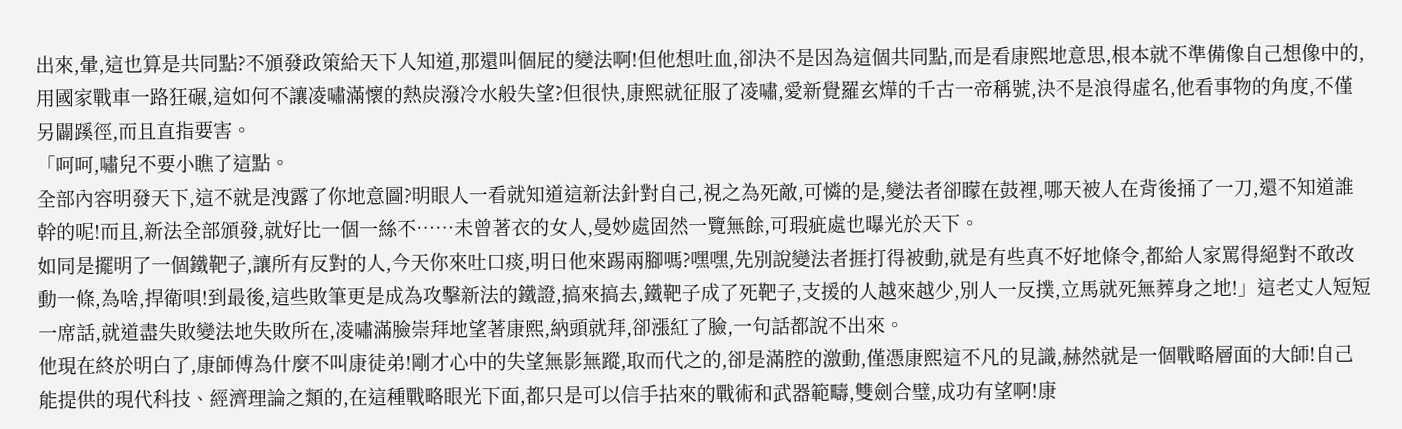出來,暈,這也算是共同點?不頒發政策給天下人知道,那還叫個屁的變法啊!但他想吐血,卻決不是因為這個共同點,而是看康熙地意思,根本就不準備像自己想像中的,用國家戰車一路狂碾,這如何不讓凌嘯滿懷的熱炭潑冷水般失望?但很快,康熙就征服了凌嘯,愛新覺羅玄燁的千古一帝稱號,決不是浪得虛名,他看事物的角度,不僅另闢蹊徑,而且直指要害。
「呵呵,嘯兒不要小瞧了這點。
全部內容明發天下,這不就是洩露了你地意圖?明眼人一看就知道這新法針對自己,視之為死敵,可憐的是,變法者卻矇在鼓裡,哪天被人在背後捅了一刀,還不知道誰幹的呢!而且,新法全部頒發,就好比一個一絲不……未曾著衣的女人,曼妙處固然一覽無餘,可瑕疵處也曝光於天下。
如同是擺明了一個鐵靶子,讓所有反對的人,今天你來吐口痰,明日他來踢兩腳嗎?嘿嘿,先別說變法者捱打得被動,就是有些真不好地條令,都給人家罵得絕對不敢改動一條,為啥,捍衛唄!到最後,這些敗筆更是成為攻擊新法的鐵證,搞來搞去,鐵靶子成了死靶子,支援的人越來越少,別人一反撲,立馬就死無葬身之地!」這老丈人短短一席話,就道盡失敗變法地失敗所在,凌嘯滿臉崇拜地望著康熙,納頭就拜,卻漲紅了臉,一句話都說不出來。
他現在終於明白了,康師傅為什麼不叫康徒弟!剛才心中的失望無影無蹤,取而代之的,卻是滿腔的激動,僅憑康熙這不凡的見識,赫然就是一個戰略層面的大師!自己能提供的現代科技、經濟理論之類的,在這種戰略眼光下面,都只是可以信手拈來的戰術和武器範疇,雙劍合璧,成功有望啊!康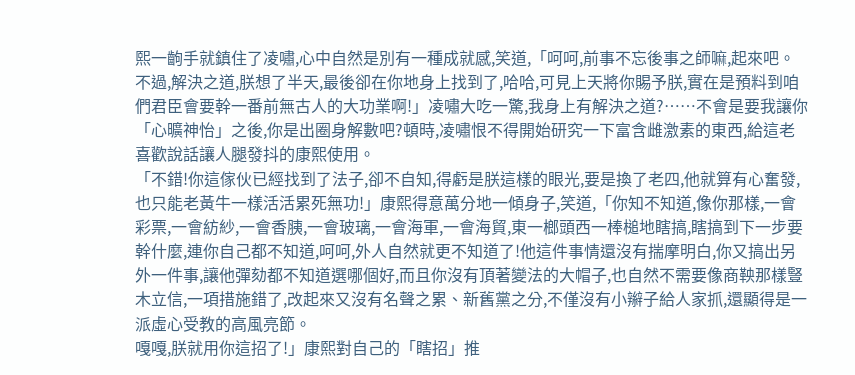熙一齣手就鎮住了凌嘯,心中自然是別有一種成就感,笑道,「呵呵,前事不忘後事之師嘛,起來吧。
不過,解決之道,朕想了半天,最後卻在你地身上找到了,哈哈,可見上天將你賜予朕,實在是預料到咱們君臣會要幹一番前無古人的大功業啊!」凌嘯大吃一驚,我身上有解決之道?……不會是要我讓你「心曠神怡」之後,你是出圈身解數吧?頓時,凌嘯恨不得開始研究一下富含雌激素的東西,給這老喜歡說話讓人腿發抖的康熙使用。
「不錯!你這傢伙已經找到了法子,卻不自知,得虧是朕這樣的眼光,要是換了老四,他就算有心奮發,也只能老黃牛一樣活活累死無功!」康熙得意萬分地一傾身子,笑道,「你知不知道,像你那樣,一會彩票,一會紡紗,一會香胰,一會玻璃,一會海軍,一會海貿,東一榔頭西一棒槌地瞎搞,瞎搞到下一步要幹什麼,連你自己都不知道,呵呵,外人自然就更不知道了!他這件事情還沒有揣摩明白,你又搞出另外一件事,讓他彈劾都不知道選哪個好,而且你沒有頂著變法的大帽子,也自然不需要像商鞅那樣豎木立信,一項措施錯了,改起來又沒有名聲之累、新舊黨之分,不僅沒有小辮子給人家抓,還顯得是一派虛心受教的高風亮節。
嘎嘎,朕就用你這招了!」康熙對自己的「瞎招」推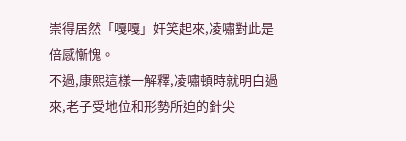崇得居然「嘎嘎」奸笑起來,凌嘯對此是倍感慚愧。
不過,康熙這樣一解釋,凌嘯頓時就明白過來,老子受地位和形勢所迫的針尖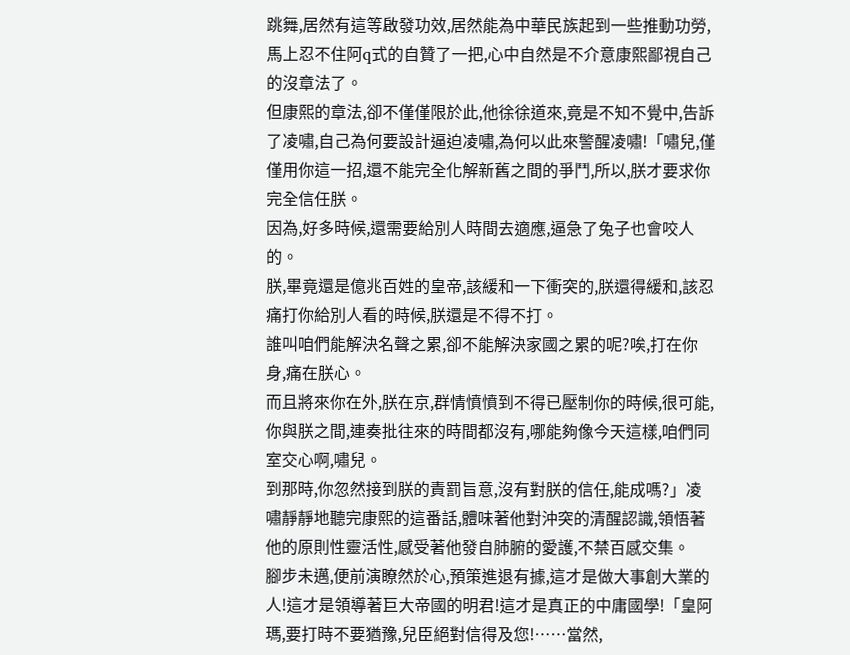跳舞,居然有這等啟發功效,居然能為中華民族起到一些推動功勞,馬上忍不住阿q式的自贊了一把,心中自然是不介意康熙鄙視自己的沒章法了。
但康熙的章法,卻不僅僅限於此,他徐徐道來,竟是不知不覺中,告訴了凌嘯,自己為何要設計逼迫凌嘯,為何以此來警醒凌嘯!「嘯兒,僅僅用你這一招,還不能完全化解新舊之間的爭鬥,所以,朕才要求你完全信任朕。
因為,好多時候,還需要給別人時間去適應,逼急了兔子也會咬人的。
朕,畢竟還是億兆百姓的皇帝,該緩和一下衝突的,朕還得緩和,該忍痛打你給別人看的時候,朕還是不得不打。
誰叫咱們能解決名聲之累,卻不能解決家國之累的呢?唉,打在你身,痛在朕心。
而且將來你在外,朕在京,群情憤憤到不得已壓制你的時候,很可能,你與朕之間,連奏批往來的時間都沒有,哪能夠像今天這樣,咱們同室交心啊,嘯兒。
到那時,你忽然接到朕的責罰旨意,沒有對朕的信任,能成嗎?」凌嘯靜靜地聽完康熙的這番話,體味著他對沖突的清醒認識,領悟著他的原則性靈活性,感受著他發自肺腑的愛護,不禁百感交集。
腳步未邁,便前演瞭然於心,預策進退有據,這才是做大事創大業的人!這才是領導著巨大帝國的明君!這才是真正的中庸國學!「皇阿瑪,要打時不要猶豫,兒臣絕對信得及您!……當然,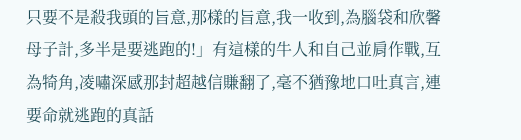只要不是殺我頭的旨意,那樣的旨意,我一收到,為腦袋和欣馨母子計,多半是要逃跑的!」有這樣的牛人和自己並肩作戰,互為犄角,凌嘯深感那封超越信賺翻了,毫不猶豫地口吐真言,連要命就逃跑的真話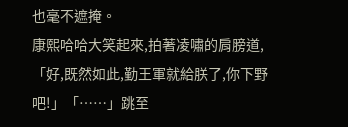也毫不遮掩。
康熙哈哈大笑起來,拍著凌嘯的肩膀道,「好,既然如此,勤王軍就給朕了,你下野吧!」「……」跳至